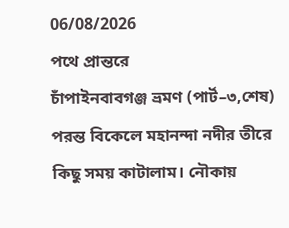06/08/2026
পথে প্রান্তরে
চাঁপাইনবাবগঞ্জ ভ্রমণ (পার্ট–৩,শেষ)
পরন্ত বিকেলে মহানন্দা নদীর তীরে কিছু সময় কাটালাম। নৌকায়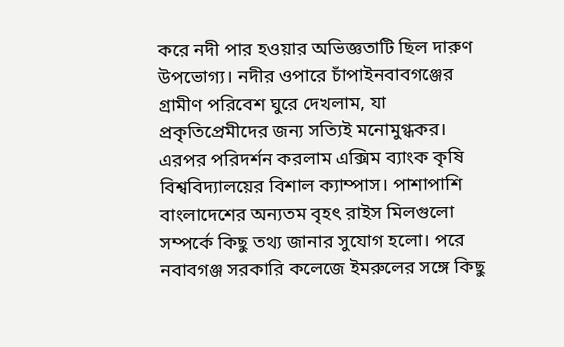করে নদী পার হওয়ার অভিজ্ঞতাটি ছিল দারুণ উপভোগ্য। নদীর ওপারে চাঁপাইনবাবগঞ্জের গ্রামীণ পরিবেশ ঘুরে দেখলাম, যা প্রকৃতিপ্রেমীদের জন্য সত্যিই মনোমুগ্ধকর।
এরপর পরিদর্শন করলাম এক্সিম ব্যাংক কৃষি বিশ্ববিদ্যালয়ের বিশাল ক্যাম্পাস। পাশাপাশি বাংলাদেশের অন্যতম বৃহৎ রাইস মিলগুলো সম্পর্কে কিছু তথ্য জানার সুযোগ হলো। পরে নবাবগঞ্জ সরকারি কলেজে ইমরুলের সঙ্গে কিছু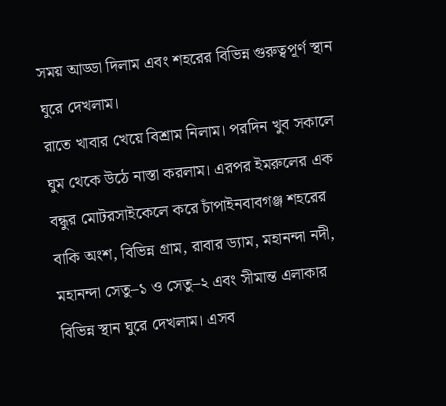সময় আড্ডা দিলাম এবং শহরের বিভিন্ন গুরুত্বপূর্ণ স্থান ঘুরে দেখলাম।
রাতে খাবার খেয়ে বিশ্রাম নিলাম। পরদিন খুব সকালে ঘুম থেকে উঠে নাস্তা করলাম। এরপর ইমরুলের এক বন্ধুর মোটরসাইকেলে করে চাঁপাইনবাবগঞ্জ শহরের বাকি অংশ, বিভিন্ন গ্রাম, রাবার ড্যাম, মহানন্দা নদী, মহানন্দা সেতু–১ ও সেতু–২ এবং সীমান্ত এলাকার বিভিন্ন স্থান ঘুরে দেখলাম। এসব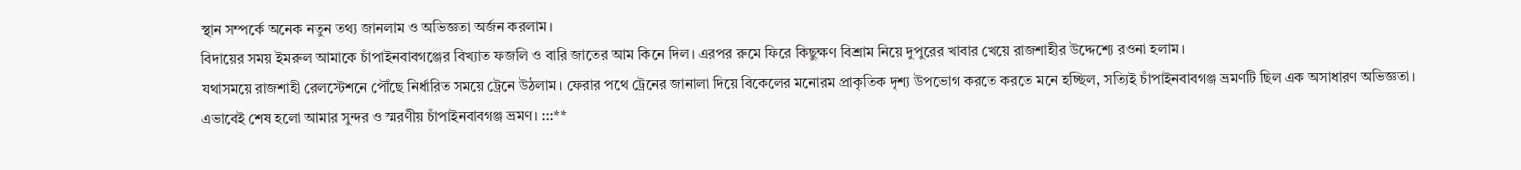স্থান সম্পর্কে অনেক নতুন তথ্য জানলাম ও অভিজ্ঞতা অর্জন করলাম।
বিদায়ের সময় ইমরুল আমাকে চাঁপাইনবাবগঞ্জের বিখ্যাত ফজলি ও বারি জাতের আম কিনে দিল। এরপর রুমে ফিরে কিছুক্ষণ বিশ্রাম নিয়ে দুপুরের খাবার খেয়ে রাজশাহীর উদ্দেশ্যে রওনা হলাম।
যথাসময়ে রাজশাহী রেলস্টেশনে পৌঁছে নির্ধারিত সময়ে ট্রেনে উঠলাম। ফেরার পথে ট্রেনের জানালা দিয়ে বিকেলের মনোরম প্রাকৃতিক দৃশ্য উপভোগ করতে করতে মনে হচ্ছিল, সত্যিই চাঁপাইনবাবগঞ্জ ভ্রমণটি ছিল এক অসাধারণ অভিজ্ঞতা।
এভাবেই শেষ হলো আমার সুন্দর ও স্মরণীয় চাঁপাইনবাবগঞ্জ ভ্রমণ। :::**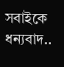সবাইকে ধন্যবাদ..